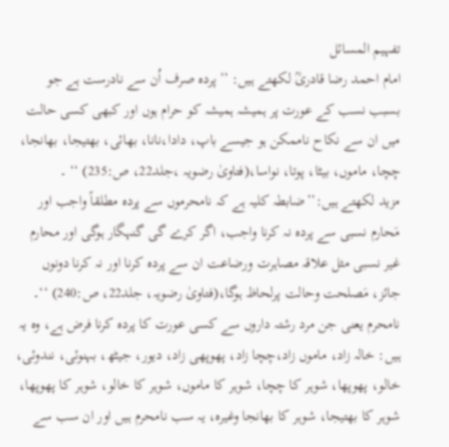تفہیم المسائل
امام احمد رضا قادریؒ لکھتے ہیں: ’’پردہ صرف اُن سے نادرست ہے جو بسبب نسب کے عورت پر ہمیشہ ہمیشہ کو حرام ہوں اور کبھی کسی حالت میں ان سے نکاح ناممکن ہو جیسے باپ، دادا،نانا، بھائی، بھتیجا، بھانجا، چچا، ماموں، بیٹا، پوتا، نواسا،(فتاویٰ رضویہ ،جلد22، ص:235) ‘‘ ۔
مزید لکھتے ہیں:’’ضابطہ کلیہ ہے کہ نامحرموں سے پردہ مطلقاً واجب اور مَحارم نسبی سے پردہ نہ کرنا واجب، اگر کرے گی گنہگار ہوگی اور محارم غیر نسبی مثل علاقہ مصاہرت ورضاعت ان سے پردہ کرنا اور نہ کرنا دونوں جائز، مَصلحت وحالت پرلحاظ ہوگا،(فتاویٰ رضویہ، جلد22، ص:240) ‘‘۔
نامحرم یعنی جن مرد رشتہ داروں سے کسی عورت کا پردہ کرنا فرض ہے، وہ یہ ہیں: خالہ زاد، ماموں زاد،چچا زاد، پھوپھی زاد، دیور، جیٹھ، بہنوئی، نندوئی، خالو، پھوپھا، شوہر کا چچا، شوہر کا ماموں، شوہر کا خالو، شوہر کا پھوپھا، شوہر کا بھتیجا، شوہر کا بھانجا وغیرہ، یہ سب نامحرم ہیں اور ان سب سے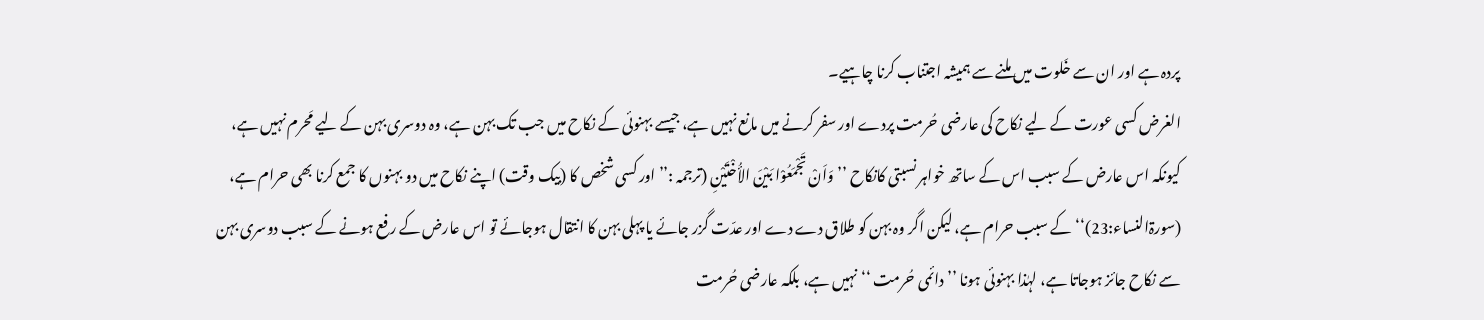پردہ ہے اور ان سے خَلوت میں ملنے سے ہمیشہ اجتناب کرنا چاہیے۔
الغرض کسی عورت کے لیے نکاح کی عارضی حُرمت پردے اور سفر کرنے میں مانع نہیں ہے، جیسے بہنوئی کے نکاح میں جب تک بہن ہے، وہ دوسری بہن کے لیے مَحرم نہیں ہے، کیونکہ اس عارض کے سبب اس کے ساتھ خواہر نسبتی کانکاح ’’وَاَنْ تَجْمَعُوْا بَیْنَ الأُخْتَیْنِ (ترجمہ :’’اور کسی شخص کا (بیک وقت) اپنے نکاح میں دو بہنوں کا جمع کرنا بھی حرام ہے، (سورۃالنساء:23)‘‘ کے سبب حرام ہے، لیکن اگر وہ بہن کو طلاق دے دے اور عدّت گزر جائے یا پہلی بہن کا انتقال ہوجائے تو اس عارض کے رفع ہونے کے سبب دوسری بہن سے نکاح جائز ہوجاتا ہے، لہٰذا بہنوئی ہونا ’’دائمی حُرمت ‘‘ نہیں ہے، بلکہ عارضی حُرمت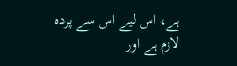ہے، اس لیے اس سے پردہ لازم ہے اور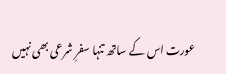عورت اس کے ساتھ تنہا سفرِ شرعی بھی نہیں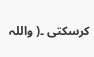کرسکتی ۔( واللہ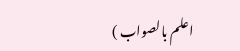اعلم بالصواب )